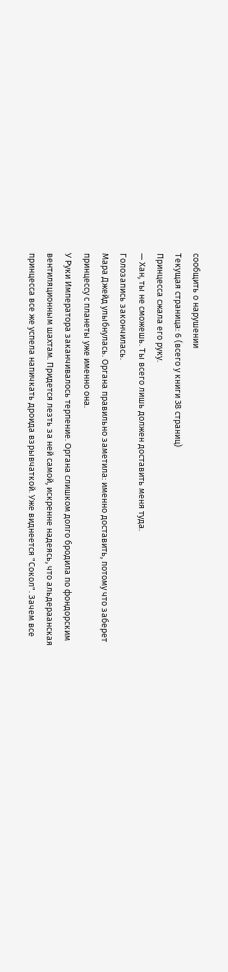сообщить о нарушении
Текущая страница: 6 (всего у книги 38 страниц)
Принцесса сжала его руку.
— Хан, ты не сможешь. Ты всего лишь должен доставить меня туда.
Голозапись закончилась.
Мара Джейд улыбнулась. Органа правильно заметила: именно доставить, потому что заберет принцессу с планеты уже именно она.
У Руки Императора заканчивалось терпение. Органа слишком долго бродила по фондорским вентиляционным шахтам. Придется лезть за ней самой, искренне надеясь, что альдераанская принцесса все же успела напичкать дроида взрывчаткой. Уже виднеется "Сокол". Зачем все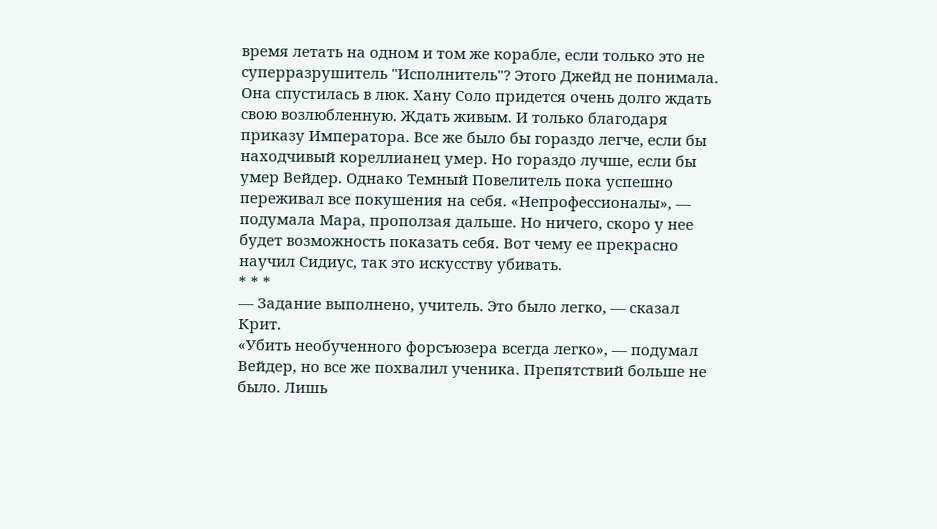время летать на одном и том же корабле, если только это не суперразрушитель "Исполнитель"? Этого Джейд не понимала. Она спустилась в люк. Хану Соло придется очень долго ждать свою возлюбленную. Ждать живым. И только благодаря приказу Императора. Все же было бы гораздо легче, если бы находчивый кореллианец умер. Но гораздо лучше, если бы умер Вейдер. Однако Темный Повелитель пока успешно переживал все покушения на себя. «Непрофессионалы», — подумала Мара, проползая дальше. Но ничего, скоро у нее будет возможность показать себя. Вот чему ее прекрасно научил Сидиус, так это искусству убивать.
* * *
— Задание выполнено, учитель. Это было легко, — сказал Крит.
«Убить необученного форсъюзера всегда легко», — подумал Вейдер, но все же похвалил ученика. Препятствий больше не было. Лишь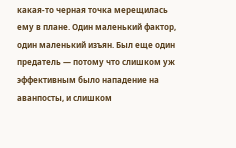какая-то черная точка мерещилась ему в плане. Один маленький фактор, один маленький изъян. Был еще один предатель — потому что слишком уж эффективным было нападение на аванпосты, и слишком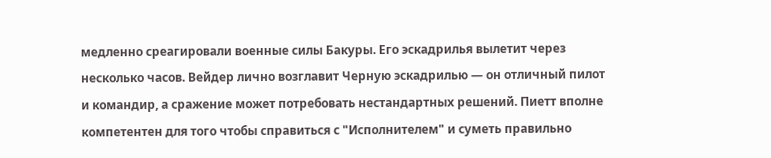медленно среагировали военные силы Бакуры. Его эскадрилья вылетит через несколько часов. Вейдер лично возглавит Черную эскадрилью — он отличный пилот и командир, а сражение может потребовать нестандартных решений. Пиетт вполне компетентен для того чтобы справиться с "Исполнителем" и суметь правильно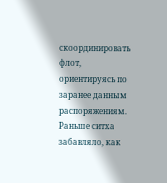скоординировать флот, ориентируясь по заранее данным распоряжениям.
Раньше ситха забавляло, как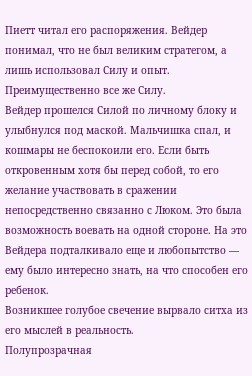Пиетт читал его распоряжения. Вейдер понимал, что не был великим стратегом, а лишь использовал Силу и опыт. Преимущественно все же Силу.
Вейдер прошелся Силой по личному блоку и улыбнулся под маской. Мальчишка спал, и кошмары не беспокоили его. Если быть откровенным хотя бы перед собой, то его желание участвовать в сражении непосредственно связанно с Люком. Это была возможность воевать на одной стороне. На это Вейдера подталкивало еще и любопытство — ему было интересно знать, на что способен его ребенок.
Возникшее голубое свечение вырвало ситха из его мыслей в реальность.
Полупрозрачная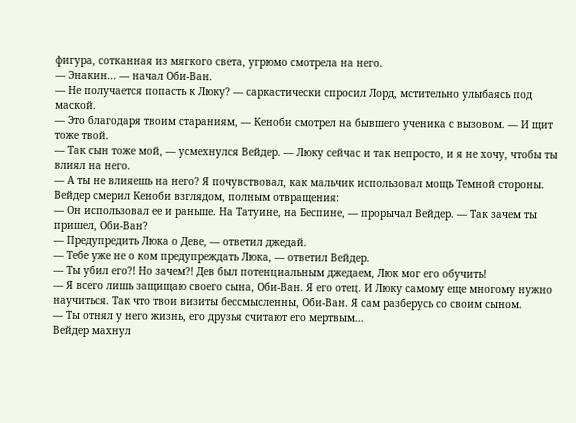фигура, сотканная из мягкого света, угрюмо смотрела на него.
— Энакин... — начал Оби-Ван.
— Не получается попасть к Люку? — саркастически спросил Лорд, мстительно улыбаясь под маской.
— Это благодаря твоим стараниям, — Кеноби смотрел на бывшего ученика с вызовом. — И щит тоже твой.
— Так сын тоже мой, — усмехнулся Вейдер. — Люку сейчас и так непросто, и я не хочу, чтобы ты влиял на него.
— А ты не влияешь на него? Я почувствовал, как мальчик использовал мощь Темной стороны.
Вейдер смерил Кеноби взглядом, полным отвращения:
— Он использовал ее и раньше. На Татуине, на Беспине, — прорычал Вейдер. — Так зачем ты пришел, Оби-Ван?
— Предупредить Люка о Деве, — ответил джедай.
— Тебе уже не о ком предупреждать Люка, — ответил Вейдер.
— Ты убил его?! Но зачем?! Дев был потенциальным джедаем, Люк мог его обучить!
— Я всего лишь защищаю своего сына, Оби-Ван. Я его отец. И Люку самому еще многому нужно научиться. Так что твои визиты бессмысленны, Оби-Ван. Я сам разберусь со своим сыном.
— Ты отнял у него жизнь, его друзья считают его мертвым...
Вейдер махнул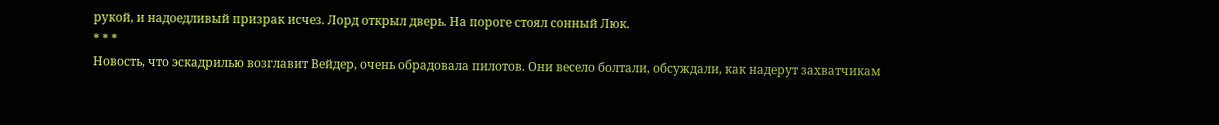рукой, и надоедливый призрак исчез. Лорд открыл дверь. На пороге стоял сонный Люк.
* * *
Новость, что эскадрилью возглавит Вейдер, очень обрадовала пилотов. Они весело болтали, обсуждали, как надерут захватчикам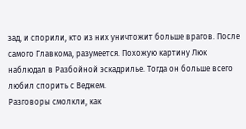зад, и спорили, кто из них уничтожит больше врагов. После самого Главкома, разумеется. Похожую картину Люк наблюдал в Разбойной эскадрилье. Тогда он больше всего любил спорить с Веджем.
Разговоры смолкли, как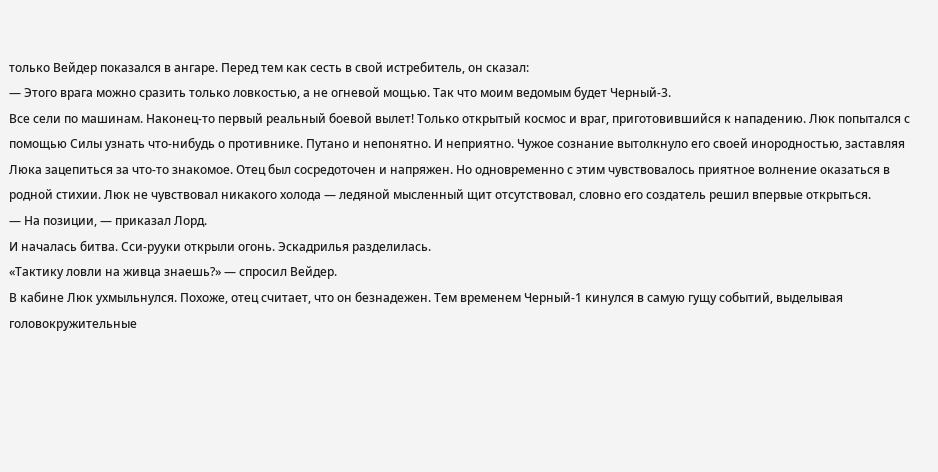только Вейдер показался в ангаре. Перед тем как сесть в свой истребитель, он сказал:
— Этого врага можно сразить только ловкостью, а не огневой мощью. Так что моим ведомым будет Черный-3.
Все сели по машинам. Наконец-то первый реальный боевой вылет! Только открытый космос и враг, приготовившийся к нападению. Люк попытался с помощью Силы узнать что-нибудь о противнике. Путано и непонятно. И неприятно. Чужое сознание вытолкнуло его своей инородностью, заставляя Люка зацепиться за что-то знакомое. Отец был сосредоточен и напряжен. Но одновременно с этим чувствовалось приятное волнение оказаться в родной стихии. Люк не чувствовал никакого холода — ледяной мысленный щит отсутствовал, словно его создатель решил впервые открыться.
— На позиции, — приказал Лорд.
И началась битва. Сси-рууки открыли огонь. Эскадрилья разделилась.
«Тактику ловли на живца знаешь?» — спросил Вейдер.
В кабине Люк ухмыльнулся. Похоже, отец считает, что он безнадежен. Тем временем Черный-1 кинулся в самую гущу событий, выделывая головокружительные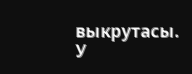выкрутасы. У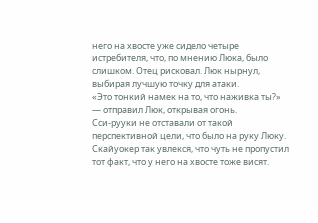него на хвосте уже сидело четыре истребителя, что, по мнению Люка, было слишком. Отец рисковал. Люк нырнул, выбирая лучшую точку для атаки.
«Это тонкий намек на то, что наживка ты?» — отправил Люк, открывая огонь.
Сси-рууки не отставали от такой перспективной цели, что было на руку Люку. Скайуокер так увлекся, что чуть не пропустил тот факт, что у него на хвосте тоже висят.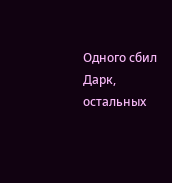Одного сбил Дарк, остальных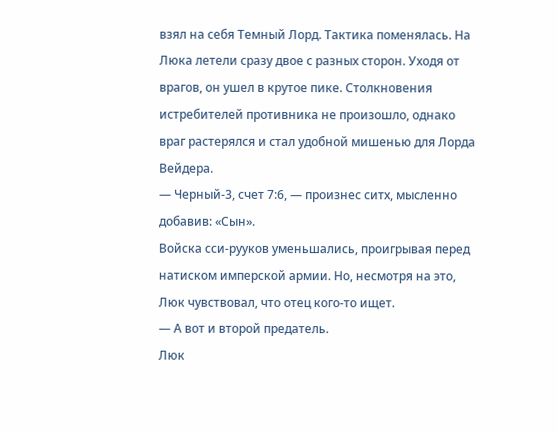взял на себя Темный Лорд. Тактика поменялась. На Люка летели сразу двое с разных сторон. Уходя от врагов, он ушел в крутое пике. Столкновения истребителей противника не произошло, однако враг растерялся и стал удобной мишенью для Лорда Вейдера.
— Черный-3, счет 7:6, — произнес ситх, мысленно добавив: «Сын».
Войска сси-рууков уменьшались, проигрывая перед натиском имперской армии. Но, несмотря на это, Люк чувствовал, что отец кого-то ищет.
— А вот и второй предатель.
Люк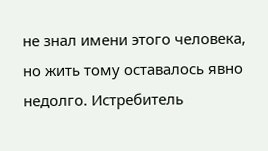не знал имени этого человека, но жить тому оставалось явно недолго. Истребитель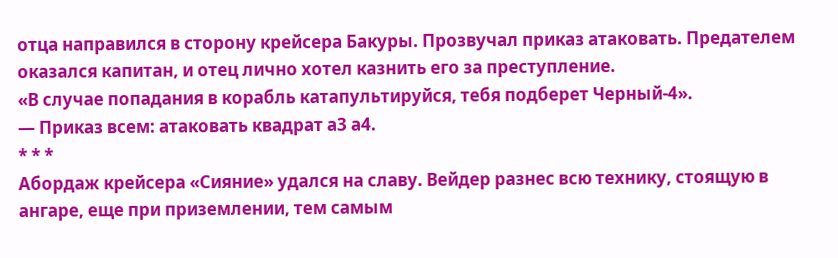отца направился в сторону крейсера Бакуры. Прозвучал приказ атаковать. Предателем оказался капитан, и отец лично хотел казнить его за преступление.
«В случае попадания в корабль катапультируйся, тебя подберет Черный-4».
— Приказ всем: атаковать квадрат а3 а4.
* * *
Абордаж крейсера «Сияние» удался на славу. Вейдер разнес всю технику, стоящую в ангаре, еще при приземлении, тем самым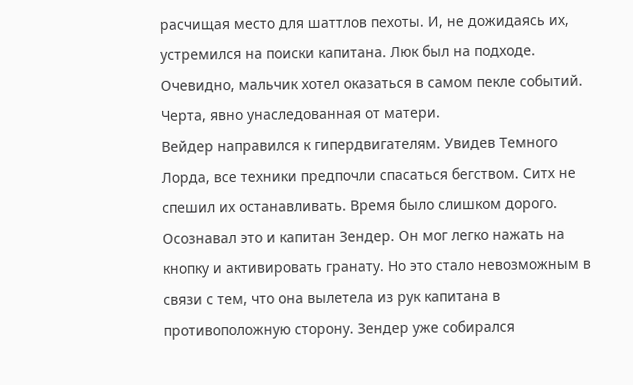расчищая место для шаттлов пехоты. И, не дожидаясь их, устремился на поиски капитана. Люк был на подходе. Очевидно, мальчик хотел оказаться в самом пекле событий. Черта, явно унаследованная от матери.
Вейдер направился к гипердвигателям. Увидев Темного Лорда, все техники предпочли спасаться бегством. Ситх не спешил их останавливать. Время было слишком дорого. Осознавал это и капитан Зендер. Он мог легко нажать на кнопку и активировать гранату. Но это стало невозможным в связи с тем, что она вылетела из рук капитана в противоположную сторону. Зендер уже собирался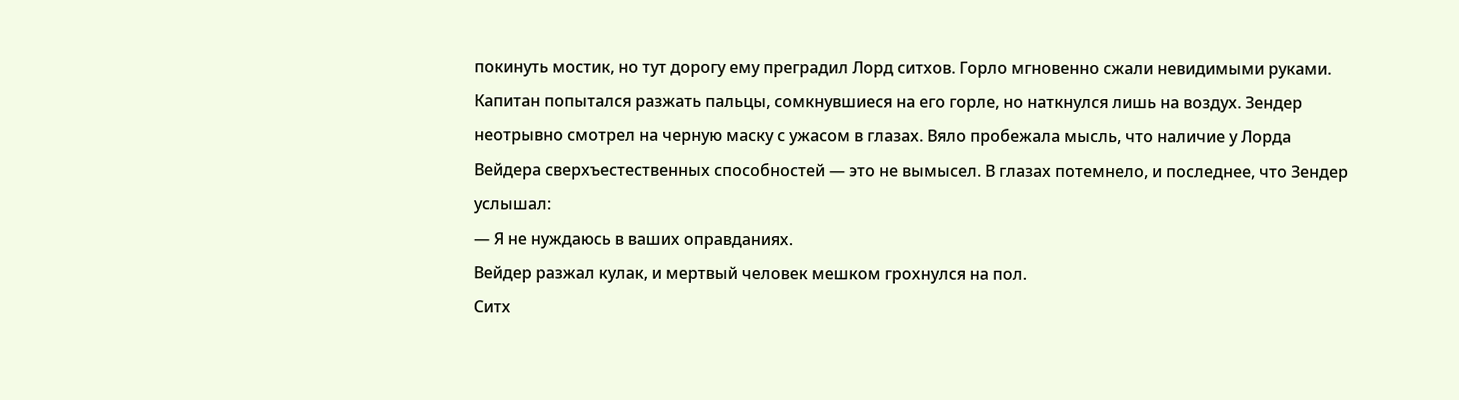покинуть мостик, но тут дорогу ему преградил Лорд ситхов. Горло мгновенно сжали невидимыми руками. Капитан попытался разжать пальцы, сомкнувшиеся на его горле, но наткнулся лишь на воздух. Зендер неотрывно смотрел на черную маску с ужасом в глазах. Вяло пробежала мысль, что наличие у Лорда Вейдера сверхъестественных способностей — это не вымысел. В глазах потемнело, и последнее, что Зендер услышал:
— Я не нуждаюсь в ваших оправданиях.
Вейдер разжал кулак, и мертвый человек мешком грохнулся на пол.
Ситх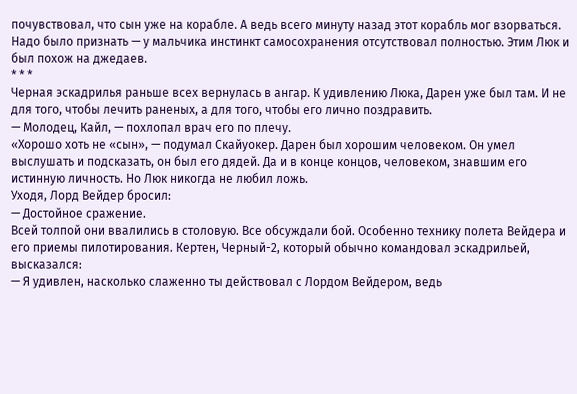почувствовал, что сын уже на корабле. А ведь всего минуту назад этот корабль мог взорваться. Надо было признать — у мальчика инстинкт самосохранения отсутствовал полностью. Этим Люк и был похож на джедаев.
* * *
Черная эскадрилья раньше всех вернулась в ангар. К удивлению Люка, Дарен уже был там. И не для того, чтобы лечить раненых, а для того, чтобы его лично поздравить.
— Молодец, Кайл, — похлопал врач его по плечу.
«Хорошо хоть не «сын», — подумал Скайуокер. Дарен был хорошим человеком. Он умел выслушать и подсказать, он был его дядей. Да и в конце концов, человеком, знавшим его истинную личность. Но Люк никогда не любил ложь.
Уходя, Лорд Вейдер бросил:
— Достойное сражение.
Всей толпой они ввалились в столовую. Все обсуждали бой. Особенно технику полета Вейдера и его приемы пилотирования. Кертен, Черный-2, который обычно командовал эскадрильей, высказался:
— Я удивлен, насколько слаженно ты действовал с Лордом Вейдером, ведь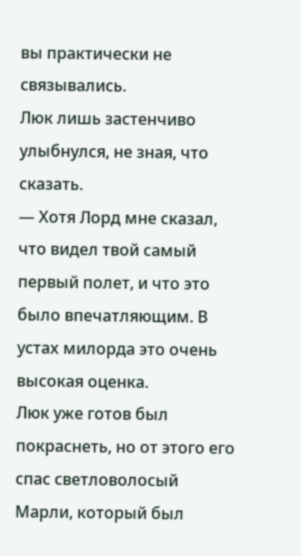вы практически не связывались.
Люк лишь застенчиво улыбнулся, не зная, что сказать.
— Хотя Лорд мне сказал, что видел твой самый первый полет, и что это было впечатляющим. В устах милорда это очень высокая оценка.
Люк уже готов был покраснеть, но от этого его спас светловолосый Марли, который был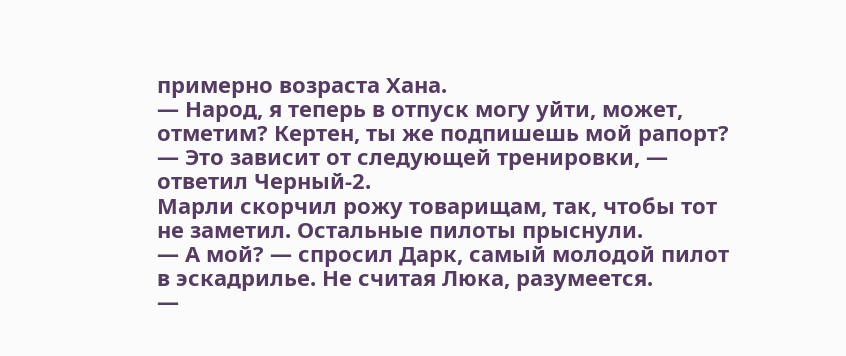примерно возраста Хана.
— Народ, я теперь в отпуск могу уйти, может, отметим? Кертен, ты же подпишешь мой рапорт?
— Это зависит от следующей тренировки, — ответил Черный-2.
Марли скорчил рожу товарищам, так, чтобы тот не заметил. Остальные пилоты прыснули.
— А мой? — спросил Дарк, самый молодой пилот в эскадрилье. Не считая Люка, разумеется.
—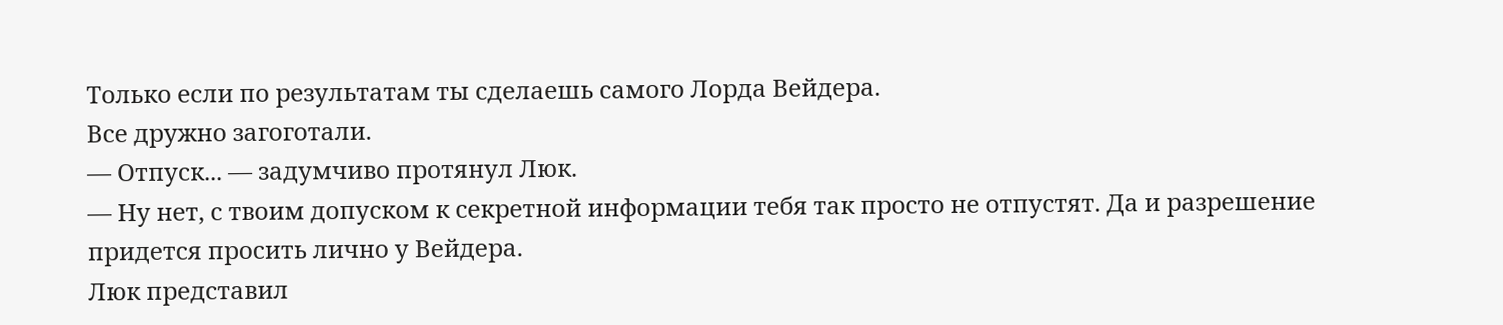Только если по результатам ты сделаешь самого Лорда Вейдера.
Все дружно загоготали.
— Отпуск... — задумчиво протянул Люк.
— Ну нет, с твоим допуском к секретной информации тебя так просто не отпустят. Да и разрешение придется просить лично у Вейдера.
Люк представил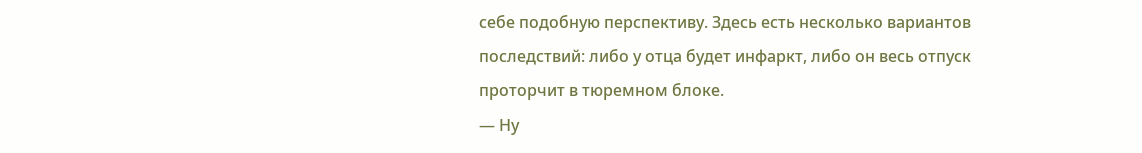себе подобную перспективу. Здесь есть несколько вариантов последствий: либо у отца будет инфаркт, либо он весь отпуск проторчит в тюремном блоке.
— Ну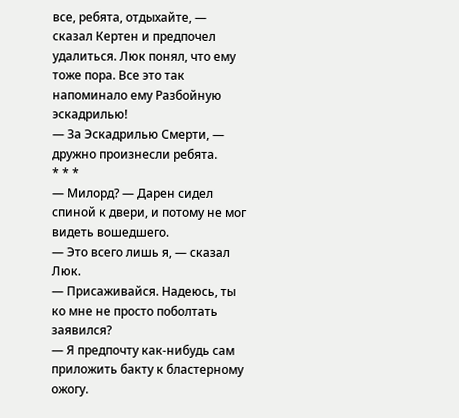все, ребята, отдыхайте, — сказал Кертен и предпочел удалиться. Люк понял, что ему тоже пора. Все это так напоминало ему Разбойную эскадрилью!
— За Эскадрилью Смерти, — дружно произнесли ребята.
* * *
— Милорд? — Дарен сидел спиной к двери, и потому не мог видеть вошедшего.
— Это всего лишь я, — сказал Люк.
— Присаживайся. Надеюсь, ты ко мне не просто поболтать заявился?
— Я предпочту как-нибудь сам приложить бакту к бластерному ожогу.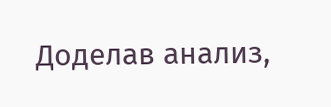Доделав анализ,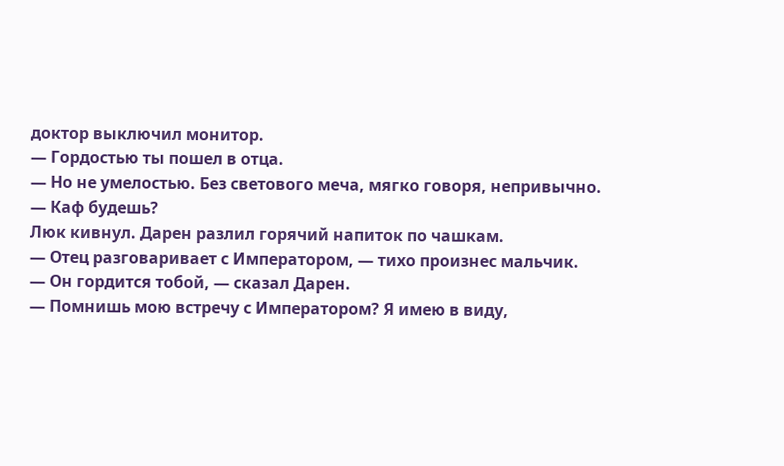доктор выключил монитор.
— Гордостью ты пошел в отца.
— Но не умелостью. Без светового меча, мягко говоря, непривычно.
— Каф будешь?
Люк кивнул. Дарен разлил горячий напиток по чашкам.
— Отец разговаривает с Императором, — тихо произнес мальчик.
— Он гордится тобой, — сказал Дарен.
— Помнишь мою встречу с Императором? Я имею в виду,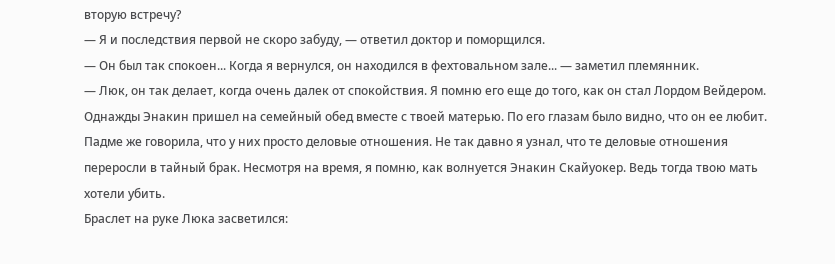вторую встречу?
— Я и последствия первой не скоро забуду, — ответил доктор и поморщился.
— Он был так спокоен... Когда я вернулся, он находился в фехтовальном зале... — заметил племянник.
— Люк, он так делает, когда очень далек от спокойствия. Я помню его еще до того, как он стал Лордом Вейдером. Однажды Энакин пришел на семейный обед вместе с твоей матерью. По его глазам было видно, что он ее любит. Падме же говорила, что у них просто деловые отношения. Не так давно я узнал, что те деловые отношения переросли в тайный брак. Несмотря на время, я помню, как волнуется Энакин Скайуокер. Ведь тогда твою мать хотели убить.
Браслет на руке Люка засветился: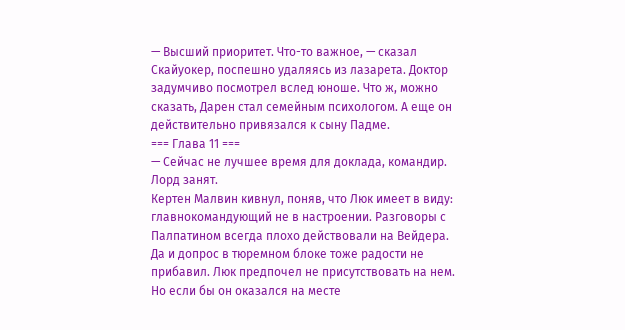— Высший приоритет. Что-то важное, — сказал Скайуокер, поспешно удаляясь из лазарета. Доктор задумчиво посмотрел вслед юноше. Что ж, можно сказать, Дарен стал семейным психологом. А еще он действительно привязался к сыну Падме.
=== Глава 11 ===
— Сейчас не лучшее время для доклада, командир. Лорд занят.
Кертен Малвин кивнул, поняв, что Люк имеет в виду: главнокомандующий не в настроении. Разговоры с Палпатином всегда плохо действовали на Вейдера. Да и допрос в тюремном блоке тоже радости не прибавил. Люк предпочел не присутствовать на нем. Но если бы он оказался на месте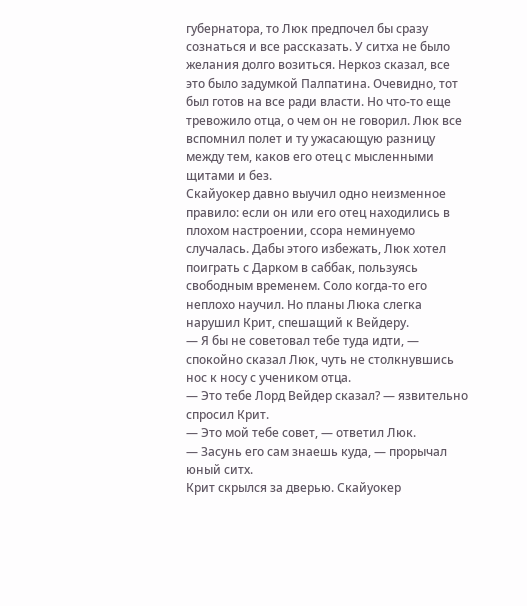губернатора, то Люк предпочел бы сразу сознаться и все рассказать. У ситха не было желания долго возиться. Неркоз сказал, все это было задумкой Палпатина. Очевидно, тот был готов на все ради власти. Но что-то еще тревожило отца, о чем он не говорил. Люк все вспомнил полет и ту ужасающую разницу между тем, каков его отец с мысленными щитами и без.
Скайуокер давно выучил одно неизменное правило: если он или его отец находились в плохом настроении, ссора неминуемо случалась. Дабы этого избежать, Люк хотел поиграть с Дарком в саббак, пользуясь свободным временем. Соло когда-то его неплохо научил. Но планы Люка слегка нарушил Крит, спешащий к Вейдеру.
— Я бы не советовал тебе туда идти, — спокойно сказал Люк, чуть не столкнувшись нос к носу с учеником отца.
— Это тебе Лорд Вейдер сказал? — язвительно спросил Крит.
— Это мой тебе совет, — ответил Люк.
— Засунь его сам знаешь куда, — прорычал юный ситх.
Крит скрылся за дверью. Скайуокер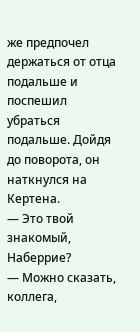же предпочел держаться от отца подальше и поспешил убраться подальше. Дойдя до поворота, он наткнулся на Кертена.
— Это твой знакомый, Наберрие?
— Можно сказать, коллега,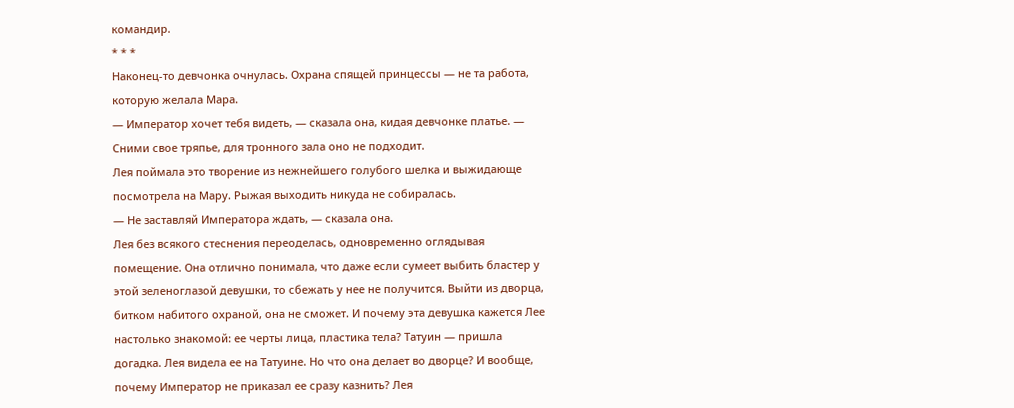командир.
* * *
Наконец-то девчонка очнулась. Охрана спящей принцессы — не та работа, которую желала Мара.
— Император хочет тебя видеть, — сказала она, кидая девчонке платье. — Сними свое тряпье, для тронного зала оно не подходит.
Лея поймала это творение из нежнейшего голубого шелка и выжидающе посмотрела на Мару. Рыжая выходить никуда не собиралась.
— Не заставляй Императора ждать, — сказала она.
Лея без всякого стеснения переоделась, одновременно оглядывая помещение. Она отлично понимала, что даже если сумеет выбить бластер у этой зеленоглазой девушки, то сбежать у нее не получится. Выйти из дворца, битком набитого охраной, она не сможет. И почему эта девушка кажется Лее настолько знакомой: ее черты лица, пластика тела? Татуин — пришла догадка. Лея видела ее на Татуине. Но что она делает во дворце? И вообще, почему Император не приказал ее сразу казнить? Лея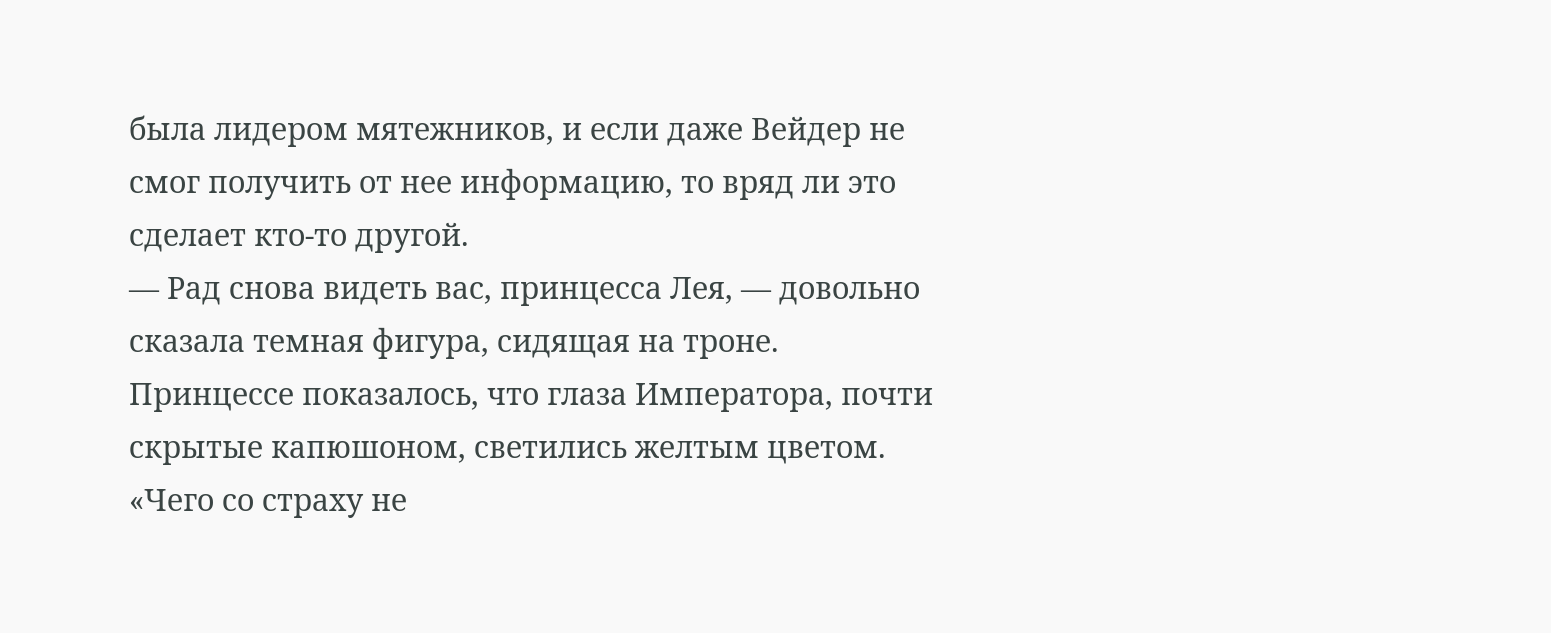была лидером мятежников, и если даже Вейдер не смог получить от нее информацию, то вряд ли это сделает кто-то другой.
— Рад снова видеть вас, принцесса Лея, — довольно сказала темная фигура, сидящая на троне. Принцессе показалось, что глаза Императора, почти скрытые капюшоном, светились желтым цветом. «Чего со страху не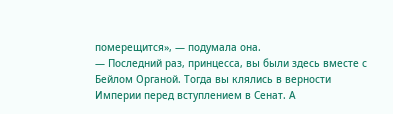померещится», — подумала она.
— Последний раз, принцесса, вы были здесь вместе с Бейлом Органой. Тогда вы клялись в верности Империи перед вступлением в Сенат. А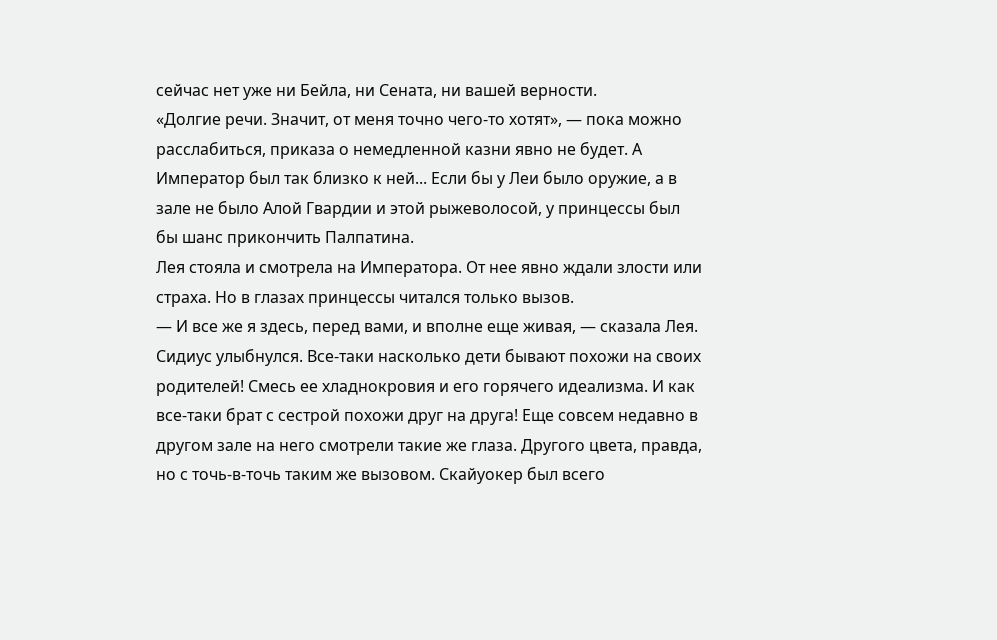сейчас нет уже ни Бейла, ни Сената, ни вашей верности.
«Долгие речи. Значит, от меня точно чего-то хотят», — пока можно расслабиться, приказа о немедленной казни явно не будет. А Император был так близко к ней... Если бы у Леи было оружие, а в зале не было Алой Гвардии и этой рыжеволосой, у принцессы был бы шанс прикончить Палпатина.
Лея стояла и смотрела на Императора. От нее явно ждали злости или страха. Но в глазах принцессы читался только вызов.
— И все же я здесь, перед вами, и вполне еще живая, — сказала Лея.
Сидиус улыбнулся. Все-таки насколько дети бывают похожи на своих родителей! Смесь ее хладнокровия и его горячего идеализма. И как все-таки брат с сестрой похожи друг на друга! Еще совсем недавно в другом зале на него смотрели такие же глаза. Другого цвета, правда, но с точь-в-точь таким же вызовом. Скайуокер был всего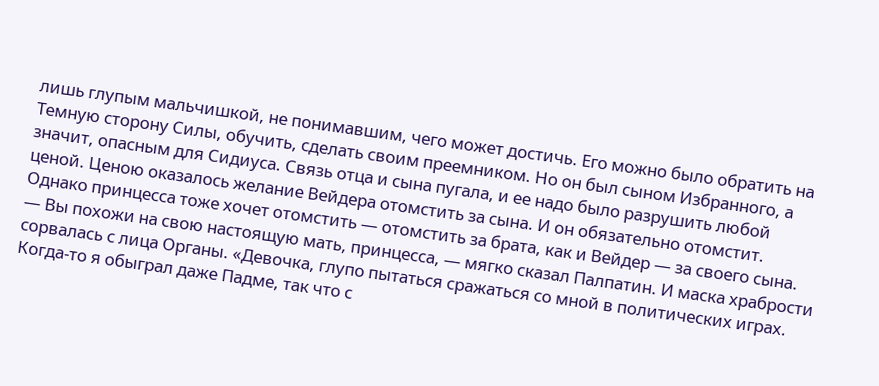лишь глупым мальчишкой, не понимавшим, чего может достичь. Его можно было обратить на Темную сторону Силы, обучить, сделать своим преемником. Но он был сыном Избранного, а значит, опасным для Сидиуса. Связь отца и сына пугала, и ее надо было разрушить любой ценой. Ценою оказалось желание Вейдера отомстить за сына. И он обязательно отомстит. Однако принцесса тоже хочет отомстить — отомстить за брата, как и Вейдер — за своего сына.
— Вы похожи на свою настоящую мать, принцесса, — мягко сказал Палпатин. И маска храбрости сорвалась с лица Органы. «Девочка, глупо пытаться сражаться со мной в политических играх. Когда-то я обыграл даже Падме, так что с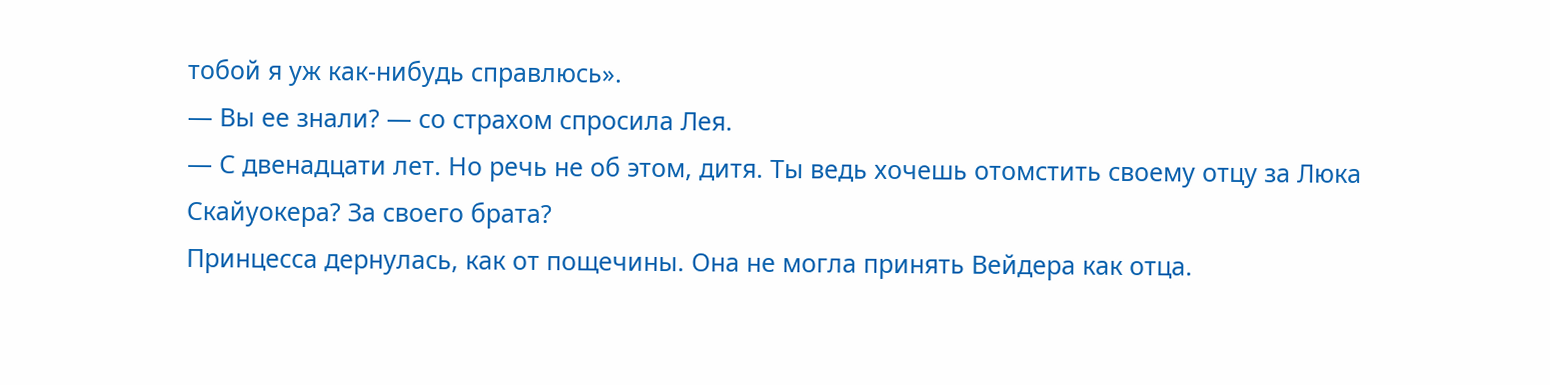тобой я уж как-нибудь справлюсь».
— Вы ее знали? — со страхом спросила Лея.
— С двенадцати лет. Но речь не об этом, дитя. Ты ведь хочешь отомстить своему отцу за Люка Скайуокера? За своего брата?
Принцесса дернулась, как от пощечины. Она не могла принять Вейдера как отца.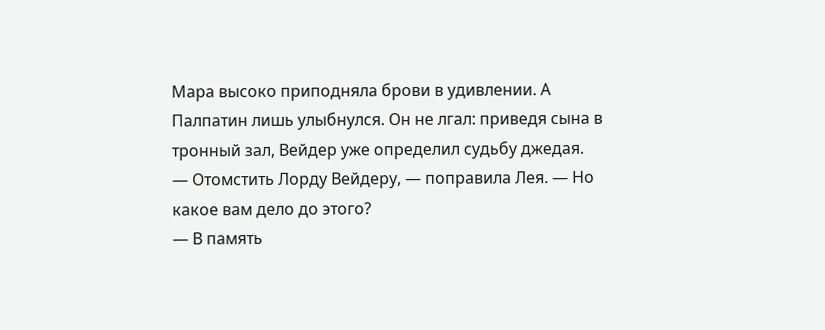Мара высоко приподняла брови в удивлении. А Палпатин лишь улыбнулся. Он не лгал: приведя сына в тронный зал, Вейдер уже определил судьбу джедая.
— Отомстить Лорду Вейдеру, — поправила Лея. — Но какое вам дело до этого?
— В память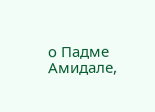о Падме Амидале,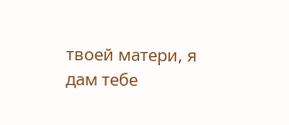твоей матери, я дам тебе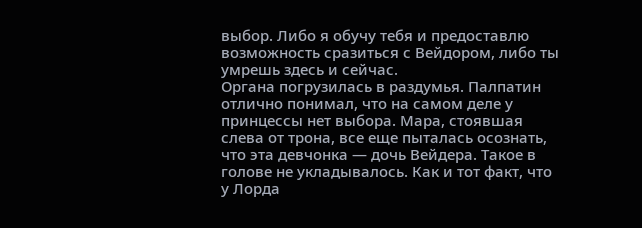выбор. Либо я обучу тебя и предоставлю возможность сразиться с Вейдором, либо ты умрешь здесь и сейчас.
Органа погрузилась в раздумья. Палпатин отлично понимал, что на самом деле у принцессы нет выбора. Мара, стоявшая слева от трона, все еще пыталась осознать, что эта девчонка — дочь Вейдера. Такое в голове не укладывалось. Как и тот факт, что у Лорда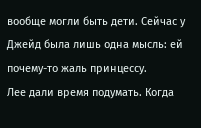вообще могли быть дети. Сейчас у Джейд была лишь одна мысль: ей почему-то жаль принцессу.
Лее дали время подумать. Когда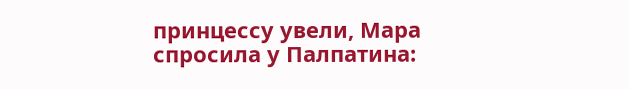принцессу увели, Мара спросила у Палпатина: